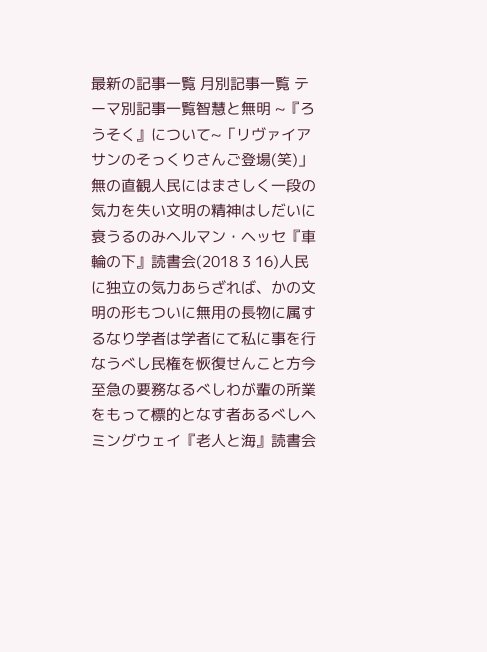最新の記事一覧 月別記事一覧 テーマ別記事一覧智慧と無明 ~『ろうそく』について~「リヴァイアサンのそっくりさんご登場(笑)」無の直観人民にはまさしく一段の気力を失い文明の精神はしだいに衰うるのみヘルマン・ヘッセ『車輪の下』読書会(2018 3 16)人民に独立の気力あらざれば、かの文明の形もついに無用の長物に属するなり学者は学者にて私に事を行なうべし民権を恢復せんこと方今至急の要務なるべしわが輩の所業をもって標的となす者あるべしヘミングウェイ『老人と海』読書会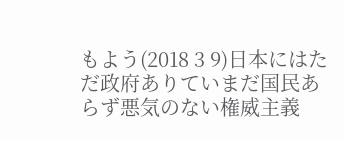もよう(2018 3 9)日本にはただ政府ありていまだ国民あらず悪気のない権威主義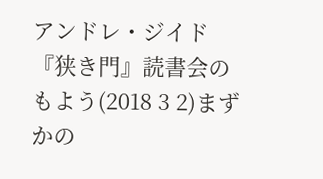アンドレ・ジイド『狭き門』読書会のもよう(2018 3 2)まずかの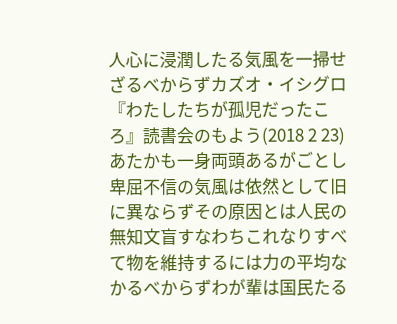人心に浸潤したる気風を一掃せざるべからずカズオ・イシグロ『わたしたちが孤児だったころ』読書会のもよう(2018 2 23)あたかも一身両頭あるがごとし卑屈不信の気風は依然として旧に異ならずその原因とは人民の無知文盲すなわちこれなりすべて物を維持するには力の平均なかるべからずわが輩は国民たる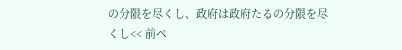の分限を尽くし、政府は政府たるの分限を尽くし<< 前ペ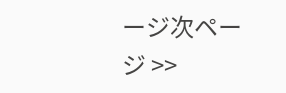ージ次ページ >>